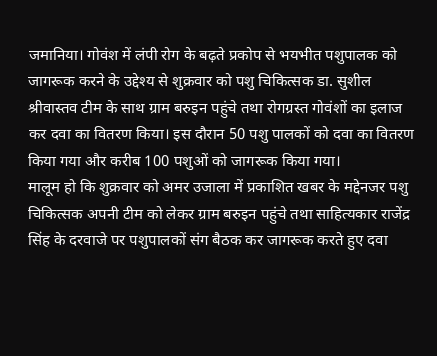जमानिया। गोवंश में लंपी रोग के बढ़ते प्रकोप से भयभीत पशुपालक को जागरूक करने के उद्देश्य से शुक्रवार को पशु चिकित्सक डा. सुशील श्रीवास्तव टीम के साथ ग्राम बरुइन पहुंचे तथा रोगग्रस्त गोवंशों का इलाज कर दवा का वितरण किया। इस दौरान 50 पशु पालकों को दवा का वितरण किया गया और करीब 100 पशुओं को जागरूक किया गया।
मालूम हो कि शुक्रवार को अमर उजाला में प्रकाशित खबर के मद्देनजर पशु चिकित्सक अपनी टीम को लेकर ग्राम बरुइन पहुंचे तथा साहित्यकार राजेंद्र सिंह के दरवाजे पर पशुपालकों संग बैठक कर जागरूक करते हुए दवा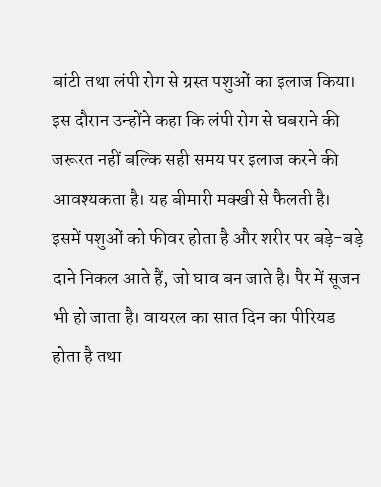बांटी तथा लंपी रोग से ग्रस्त पशुओं का इलाज किया।
इस दौरान उन्होंने कहा कि लंपी रोग से घबराने की जरूरत नहीं बल्कि सही समय पर इलाज करने की आवश्यकता है। यह बीमारी मक्खी से फैलती है। इसमें पशुओं को फीवर होता है और शरीर पर बड़े-बड़े दाने निकल आते हैं, जो घाव बन जाते है। पैर में सूजन भी हो जाता है। वायरल का सात दिन का पीरियड होता है तथा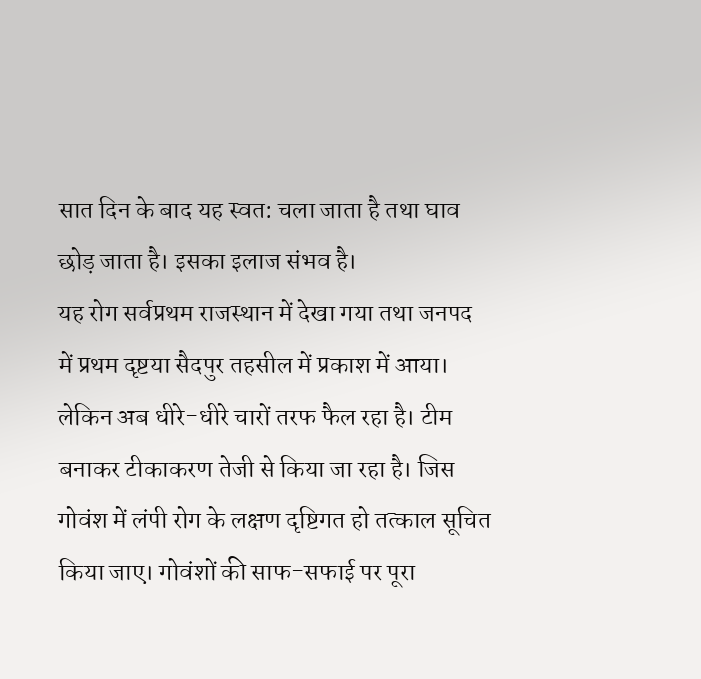सात दिन के बाद यह स्वत: चला जाता है तथा घाव छोड़ जाता है। इसका इलाज संभव है।
यह रोग सर्वप्रथम राजस्थान में देखा गया तथा जनपद में प्रथम दृष्टया सैदपुर तहसील में प्रकाश में आया। लेकिन अब धीरे-धीरे चारों तरफ फैल रहा है। टीम बनाकर टीकाकरण तेजी से किया जा रहा है। जिस गोवंश में लंपी रोग के लक्षण दृष्टिगत हो तत्काल सूचित किया जाए। गोवंशों की साफ-सफाई पर पूरा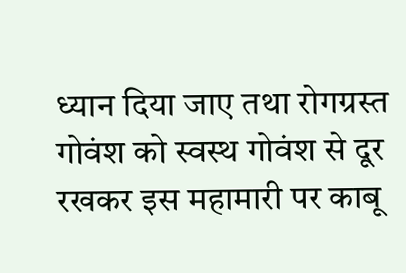ध्यान दिया जाए तथा रोगग्रस्त गोवंश को स्वस्थ गोवंश से दूर रखकर इस महामारी पर काबू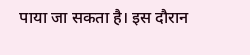पाया जा सकता है। इस दौरान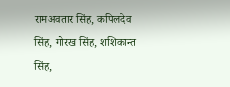रामअवतार सिंह, कपिलदेव सिंह, गोरख सिंह, शशिकान्त सिंह,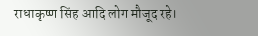राधाकृष्ण सिंह आदि लोग मौजूद रहे।